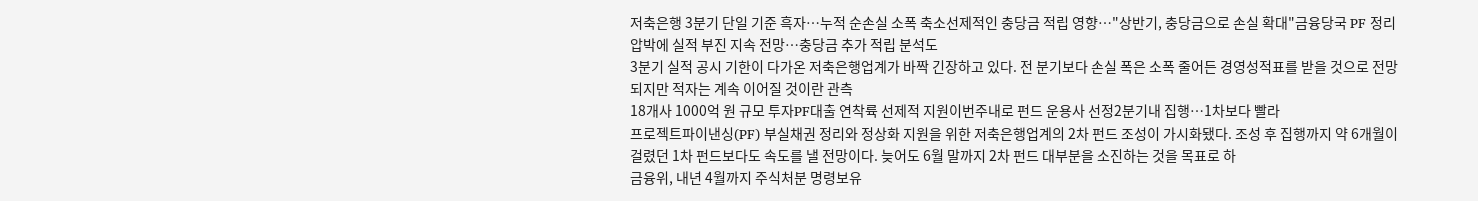저축은행 3분기 단일 기준 흑자…누적 순손실 소폭 축소선제적인 충당금 적립 영향…"상반기, 충당금으로 손실 확대"금융당국 PF 정리 압박에 실적 부진 지속 전망…충당금 추가 적립 분석도
3분기 실적 공시 기한이 다가온 저축은행업계가 바짝 긴장하고 있다. 전 분기보다 손실 폭은 소폭 줄어든 경영성적표를 받을 것으로 전망되지만 적자는 계속 이어질 것이란 관측
18개사 1000억 원 규모 투자PF대출 연착륙 선제적 지원이번주내로 펀드 운용사 선정2분기내 집행…1차보다 빨라
프로젝트파이낸싱(PF) 부실채권 정리와 정상화 지원을 위한 저축은행업계의 2차 펀드 조성이 가시화됐다. 조성 후 집행까지 약 6개월이 걸렸던 1차 펀드보다도 속도를 낼 전망이다. 늦어도 6월 말까지 2차 펀드 대부분을 소진하는 것을 목표로 하
금융위, 내년 4월까지 주식처분 명령보유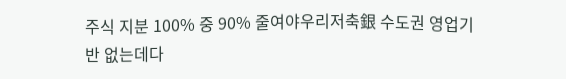주식 지분 100% 중 90% 줄여야우리저축銀 수도권 영업기반 없는데다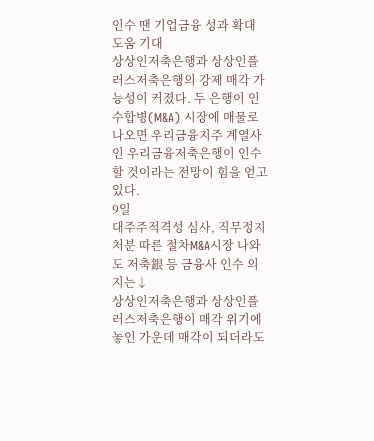인수 땐 기업금융 성과 확대 도움 기대
상상인저축은행과 상상인플러스저축은행의 강제 매각 가능성이 커졌다. 두 은행이 인수합병(M&A) 시장에 매물로 나오면 우리금융지주 계열사인 우리금융저축은행이 인수할 것이라는 전망이 힘을 얻고 있다.
9일
대주주적격성 심사, 직무정지 처분 따른 절차M&A시장 나와도 저축銀 등 금융사 인수 의지는↓
상상인저축은행과 상상인플러스저축은행이 매각 위기에 놓인 가운데 매각이 되더라도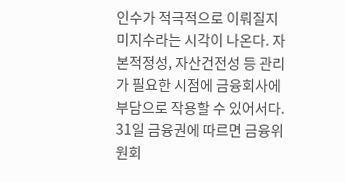인수가 적극적으로 이뤄질지 미지수라는 시각이 나온다. 자본적정성, 자산건전성 등 관리가 필요한 시점에 금융회사에 부담으로 작용할 수 있어서다.
31일 금융권에 따르면 금융위원회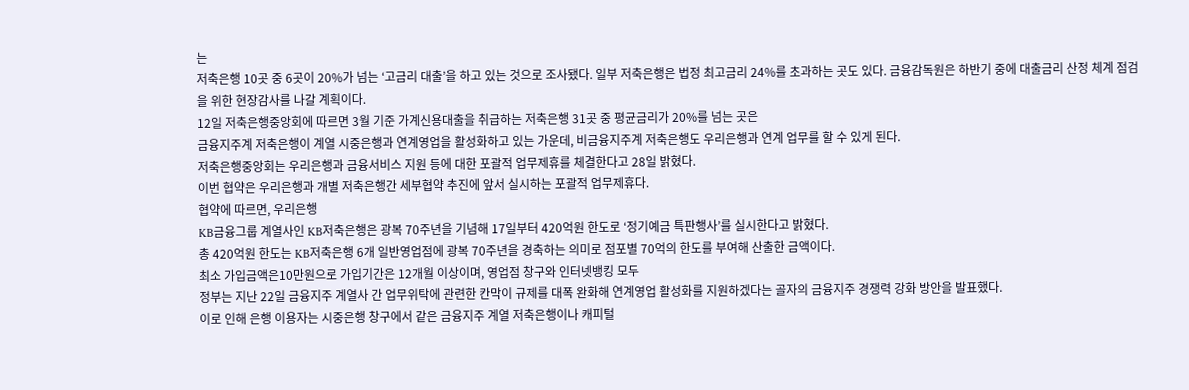는
저축은행 10곳 중 6곳이 20%가 넘는 ‘고금리 대출’을 하고 있는 것으로 조사됐다. 일부 저축은행은 법정 최고금리 24%를 초과하는 곳도 있다. 금융감독원은 하반기 중에 대출금리 산정 체계 점검을 위한 현장감사를 나갈 계획이다.
12일 저축은행중앙회에 따르면 3월 기준 가계신용대출을 취급하는 저축은행 31곳 중 평균금리가 20%를 넘는 곳은
금융지주계 저축은행이 계열 시중은행과 연계영업을 활성화하고 있는 가운데, 비금융지주계 저축은행도 우리은행과 연계 업무를 할 수 있게 된다.
저축은행중앙회는 우리은행과 금융서비스 지원 등에 대한 포괄적 업무제휴를 체결한다고 28일 밝혔다.
이번 협약은 우리은행과 개별 저축은행간 세부협약 추진에 앞서 실시하는 포괄적 업무제휴다.
협약에 따르면, 우리은행
KB금융그룹 계열사인 KB저축은행은 광복 70주년을 기념해 17일부터 420억원 한도로 ‘정기예금 특판행사’를 실시한다고 밝혔다.
총 420억원 한도는 KB저축은행 6개 일반영업점에 광복 70주년을 경축하는 의미로 점포별 70억의 한도를 부여해 산출한 금액이다.
최소 가입금액은10만원으로 가입기간은 12개월 이상이며, 영업점 창구와 인터넷뱅킹 모두
정부는 지난 22일 금융지주 계열사 간 업무위탁에 관련한 칸막이 규제를 대폭 완화해 연계영업 활성화를 지원하겠다는 골자의 금융지주 경쟁력 강화 방안을 발표했다.
이로 인해 은행 이용자는 시중은행 창구에서 같은 금융지주 계열 저축은행이나 캐피털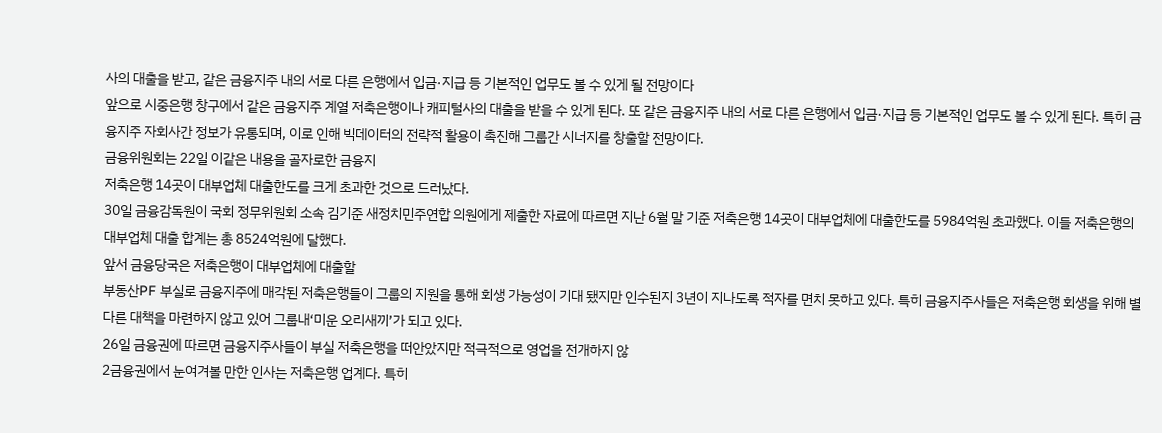사의 대출을 받고, 같은 금융지주 내의 서로 다른 은행에서 입금·지급 등 기본적인 업무도 볼 수 있게 될 전망이다
앞으로 시중은행 창구에서 같은 금융지주 계열 저축은행이나 캐피털사의 대출을 받을 수 있게 된다. 또 같은 금융지주 내의 서로 다른 은행에서 입금·지급 등 기본적인 업무도 볼 수 있게 된다. 특히 금융지주 자회사간 정보가 유통되며, 이로 인해 빅데이터의 전략적 활용이 촉진해 그룹간 시너지를 창출할 전망이다.
금융위원회는 22일 이같은 내용을 골자로한 금융지
저축은행 14곳이 대부업체 대출한도를 크게 초과한 것으로 드러났다.
30일 금융감독원이 국회 정무위원회 소속 김기준 새정치민주연합 의원에게 제출한 자료에 따르면 지난 6월 말 기준 저축은행 14곳이 대부업체에 대출한도를 5984억원 초과했다. 이들 저축은행의 대부업체 대출 합계는 총 8524억원에 달했다.
앞서 금융당국은 저축은행이 대부업체에 대출할
부동산PF 부실로 금융지주에 매각된 저축은행들이 그룹의 지원을 통해 회생 가능성이 기대 됐지만 인수된지 3년이 지나도록 적자를 면치 못하고 있다. 특히 금융지주사들은 저축은행 회생을 위해 별다른 대책을 마련하지 않고 있어 그룹내‘미운 오리새끼’가 되고 있다.
26일 금융권에 따르면 금융지주사들이 부실 저축은행을 떠안았지만 적극적으로 영업을 전개하지 않
2금융권에서 눈여겨볼 만한 인사는 저축은행 업계다. 특히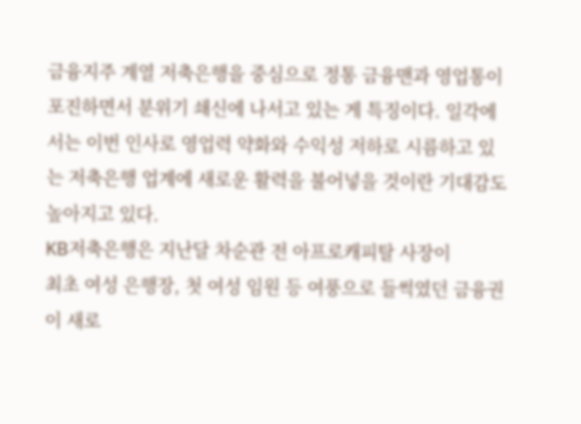금융지주 계열 저축은행을 중심으로 정통 금융맨과 영업통이 포진하면서 분위기 쇄신에 나서고 있는 게 특징이다. 일각에서는 이번 인사로 영업력 약화와 수익성 저하로 시름하고 있는 저축은행 업계에 새로운 활력을 불어넣을 것이란 기대감도 높아지고 있다.
KB저축은행은 지난달 차순관 전 아프로캐피탈 사장이
최초 여성 은행장, 첫 여성 임원 등 여풍으로 들썩였던 금융권이 새로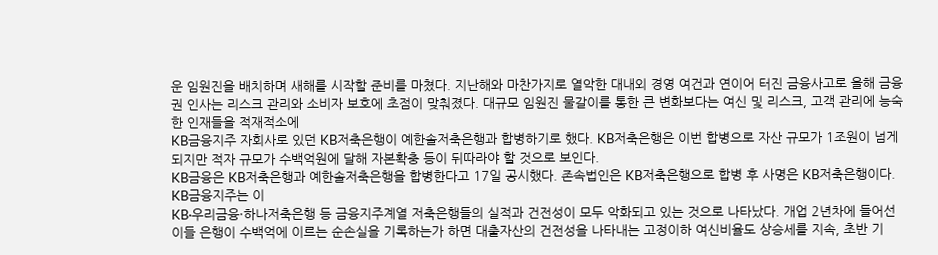운 임원진을 배치하며 새해를 시작할 준비를 마쳤다. 지난해와 마찬가지로 열악한 대내외 경영 여건과 연이어 터진 금융사고로 올해 금융권 인사는 리스크 관리와 소비자 보호에 초점이 맞춰졌다. 대규모 임원진 물갈이를 통한 큰 변화보다는 여신 및 리스크, 고객 관리에 능숙한 인재들을 적재적소에
KB금융지주 자회사로 있던 KB저축은행이 예한솔저축은행과 합병하기로 했다. KB저축은행은 이번 합병으로 자산 규모가 1조원이 넘게 되지만 적자 규모가 수백억원에 달해 자본확충 등이 뒤따라야 할 것으로 보인다.
KB금융은 KB저축은행과 예한솔저축은행을 합병한다고 17일 공시했다. 존속법인은 KB저축은행으로 합병 후 사명은 KB저축은행이다. KB금융지주는 이
KB·우리금융·하나저축은행 등 금융지주계열 저축은행들의 실적과 건전성이 모두 악화되고 있는 것으로 나타났다. 개업 2년차에 들어선 이들 은행이 수백억에 이르는 순손실을 기록하는가 하면 대출자산의 건전성을 나타내는 고정이하 여신비율도 상승세를 지속, 초반 기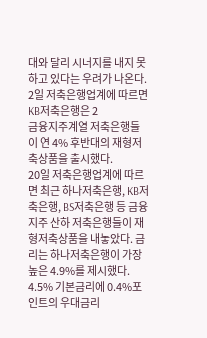대와 달리 시너지를 내지 못하고 있다는 우려가 나온다.
2일 저축은행업계에 따르면 KB저축은행은 2
금융지주계열 저축은행들이 연 4% 후반대의 재형저축상품을 출시했다.
20일 저축은행업계에 따르면 최근 하나저축은행, KB저축은행, BS저축은행 등 금융지주 산하 저축은행들이 재형저축상품을 내놓았다. 금리는 하나저축은행이 가장 높은 4.9%를 제시했다. 4.5% 기본금리에 0.4%포인트의 우대금리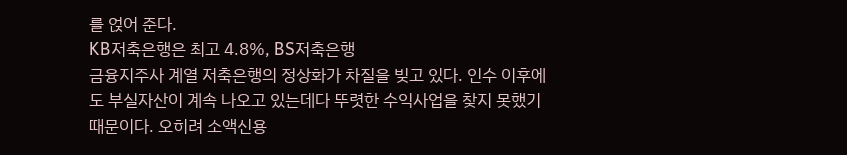를 얹어 준다.
KB저축은행은 최고 4.8%, BS저축은행
금융지주사 계열 저축은행의 정상화가 차질을 빚고 있다. 인수 이후에도 부실자산이 계속 나오고 있는데다 뚜렷한 수익사업을 찾지 못했기 때문이다. 오히려 소액신용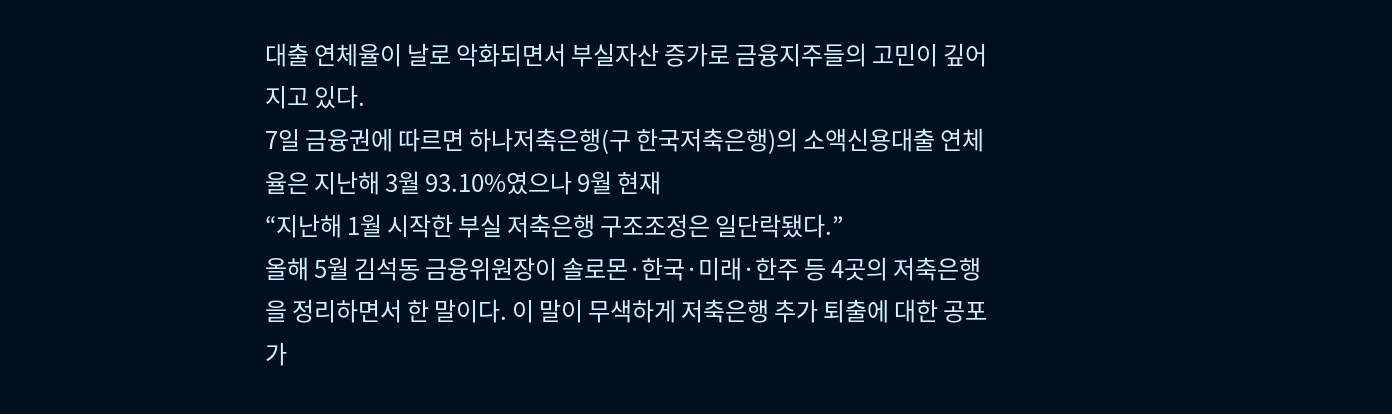대출 연체율이 날로 악화되면서 부실자산 증가로 금융지주들의 고민이 깊어지고 있다.
7일 금융권에 따르면 하나저축은행(구 한국저축은행)의 소액신용대출 연체율은 지난해 3월 93.10%였으나 9월 현재
“지난해 1월 시작한 부실 저축은행 구조조정은 일단락됐다.”
올해 5월 김석동 금융위원장이 솔로몬·한국·미래·한주 등 4곳의 저축은행을 정리하면서 한 말이다. 이 말이 무색하게 저축은행 추가 퇴출에 대한 공포가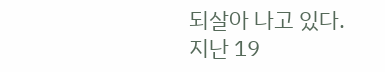되살아 나고 있다.
지난 19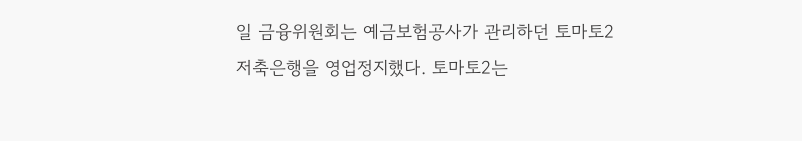일 금융위원회는 예금보험공사가 관리하던 토마토2저축은행을 영업정지했다. 토마토2는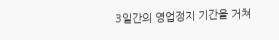3일간의 영업정지 기간을 거쳐